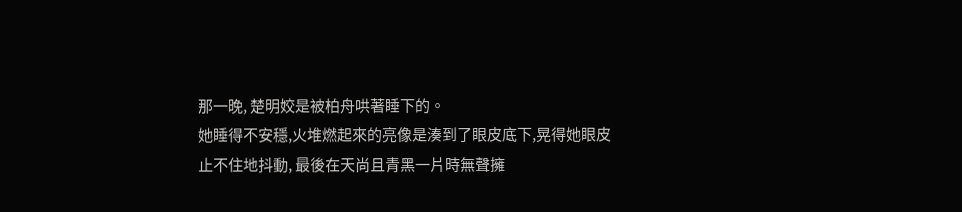那一晚, 楚明姣是被柏舟哄著睡下的。
她睡得不安穩,火堆燃起來的亮像是湊到了眼皮底下,晃得她眼皮止不住地抖動, 最後在天尚且青黑一片時無聲擁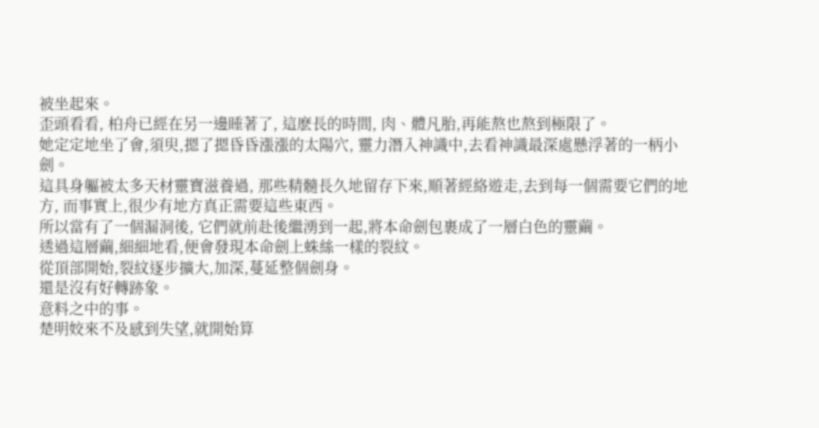被坐起來。
歪頭看看, 柏舟已經在另一邊睡著了, 這麽長的時間, 肉、體凡胎,再能熬也熬到極限了。
她定定地坐了會,須臾,摁了摁昏昏漲漲的太陽穴, 靈力潛入神識中,去看神識最深處懸浮著的一柄小劍。
這具身軀被太多天材靈寶滋養過, 那些精髓長久地留存下來,順著經絡遊走,去到每一個需要它們的地方, 而事實上,很少有地方真正需要這些東西。
所以當有了一個漏洞後, 它們就前赴後繼湧到一起,將本命劍包裹成了一層白色的靈繭。
透過這層繭,細細地看,便會發現本命劍上蛛絲一樣的裂紋。
從頂部開始,裂紋逐步擴大,加深,蔓延整個劍身。
還是沒有好轉跡象。
意料之中的事。
楚明姣來不及感到失望,就開始算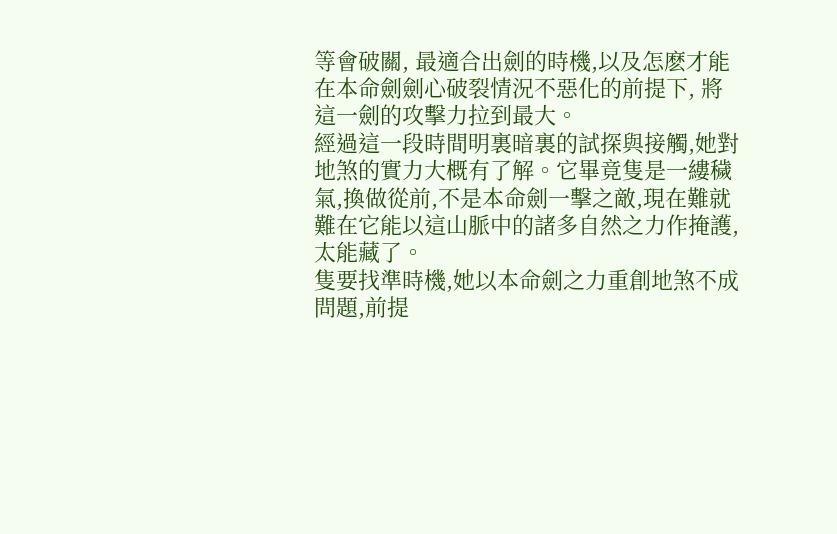等會破關, 最適合出劍的時機,以及怎麽才能在本命劍劍心破裂情況不惡化的前提下, 將這一劍的攻擊力拉到最大。
經過這一段時間明裏暗裏的試探與接觸,她對地煞的實力大概有了解。它畢竟隻是一縷穢氣,換做從前,不是本命劍一擊之敵,現在難就難在它能以這山脈中的諸多自然之力作掩護,太能藏了。
隻要找準時機,她以本命劍之力重創地煞不成問題,前提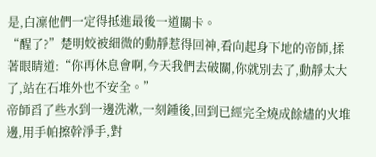是,白凜他們一定得抵進最後一道關卡。
“醒了?”楚明姣被細微的動靜惹得回神,看向起身下地的帝師,揉著眼睛道:“你再休息會啊,今天我們去破關,你就別去了,動靜太大了,站在石堆外也不安全。”
帝師舀了些水到一邊洗漱,一刻鍾後,回到已經完全燒成餘燼的火堆邊,用手帕擦幹淨手,對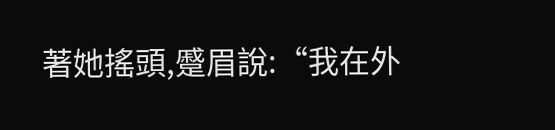著她搖頭,蹙眉說:“我在外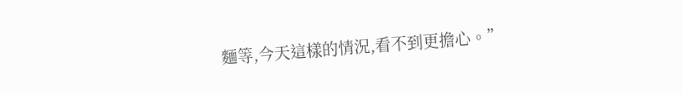麵等,今天這樣的情況,看不到更擔心。”